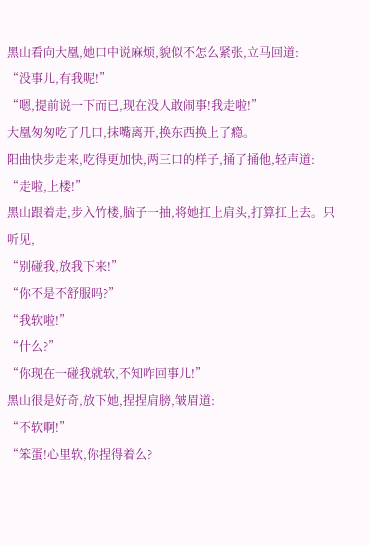黑山看向大凰,她口中说麻烦,貌似不怎么紧张,立马回道:
“没事儿,有我呢!”
“嗯,提前说一下而已,现在没人敢闹事!我走啦!”
大凰匆匆吃了几口,抹嘴离开,换东西换上了瘾。
阳曲快步走来,吃得更加快,两三口的样子,捅了捅他,轻声道:
“走啦,上楼!”
黑山跟着走,步入竹楼,脑子一抽,将她扛上肩头,打算扛上去。只听见,
“别碰我,放我下来!”
“你不是不舒服吗?”
“我软啦!”
“什么?”
“你现在一碰我就软,不知咋回事儿!”
黑山很是好奇,放下她,捏捏肩膀,皱眉道:
“不软啊!”
“笨蛋!心里软,你捏得着么?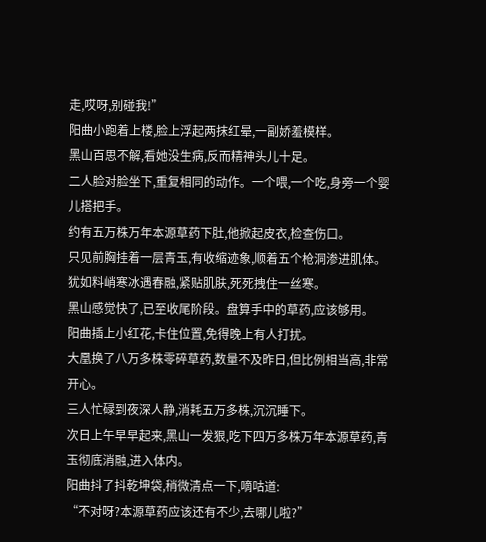走,哎呀,别碰我!”
阳曲小跑着上楼,脸上浮起两抹红晕,一副娇羞模样。
黑山百思不解,看她没生病,反而精神头儿十足。
二人脸对脸坐下,重复相同的动作。一个喂,一个吃,身旁一个婴儿搭把手。
约有五万株万年本源草药下肚,他掀起皮衣,检查伤口。
只见前胸挂着一层青玉,有收缩迹象,顺着五个枪洞渗进肌体。
犹如料峭寒冰遇春融,紧贴肌肤,死死拽住一丝寒。
黑山感觉快了,已至收尾阶段。盘算手中的草药,应该够用。
阳曲插上小红花,卡住位置,免得晚上有人打扰。
大凰换了八万多株零碎草药,数量不及昨日,但比例相当高,非常开心。
三人忙碌到夜深人静,消耗五万多株,沉沉睡下。
次日上午早早起来,黑山一发狠,吃下四万多株万年本源草药,青玉彻底消融,进入体内。
阳曲抖了抖乾坤袋,稍微清点一下,嘀咕道:
“不对呀?本源草药应该还有不少,去哪儿啦?”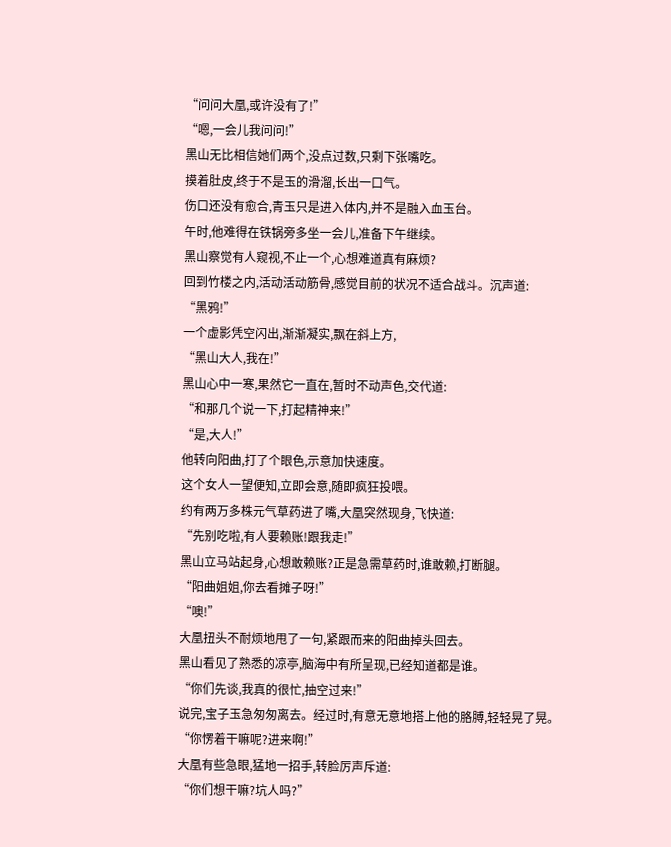“问问大凰,或许没有了!”
“嗯,一会儿我问问!”
黑山无比相信她们两个,没点过数,只剩下张嘴吃。
摸着肚皮,终于不是玉的滑溜,长出一口气。
伤口还没有愈合,青玉只是进入体内,并不是融入血玉台。
午时,他难得在铁锅旁多坐一会儿,准备下午继续。
黑山察觉有人窥视,不止一个,心想难道真有麻烦?
回到竹楼之内,活动活动筋骨,感觉目前的状况不适合战斗。沉声道:
“黑鸦!”
一个虚影凭空闪出,渐渐凝实,飘在斜上方,
“黑山大人,我在!”
黑山心中一寒,果然它一直在,暂时不动声色,交代道:
“和那几个说一下,打起精神来!”
“是,大人!”
他转向阳曲,打了个眼色,示意加快速度。
这个女人一望便知,立即会意,随即疯狂投喂。
约有两万多株元气草药进了嘴,大凰突然现身,飞快道:
“先别吃啦,有人要赖账!跟我走!”
黑山立马站起身,心想敢赖账?正是急需草药时,谁敢赖,打断腿。
“阳曲姐姐,你去看摊子呀!”
“噢!”
大凰扭头不耐烦地甩了一句,紧跟而来的阳曲掉头回去。
黑山看见了熟悉的凉亭,脑海中有所呈现,已经知道都是谁。
“你们先谈,我真的很忙,抽空过来!”
说完,宝子玉急匆匆离去。经过时,有意无意地搭上他的胳膊,轻轻晃了晃。
“你愣着干嘛呢?进来啊!”
大凰有些急眼,猛地一招手,转脸厉声斥道:
“你们想干嘛?坑人吗?”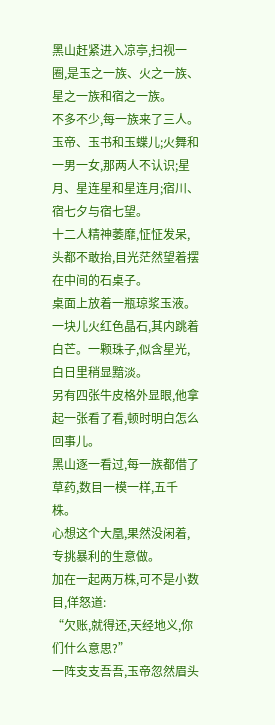黑山赶紧进入凉亭,扫视一圈,是玉之一族、火之一族、星之一族和宿之一族。
不多不少,每一族来了三人。玉帝、玉书和玉蝶儿;火舞和一男一女,那两人不认识;星月、星连星和星连月;宿川、宿七夕与宿七望。
十二人精神萎靡,怔怔发呆,头都不敢抬,目光茫然望着摆在中间的石桌子。
桌面上放着一瓶琼浆玉液。一块儿火红色晶石,其内跳着白芒。一颗珠子,似含星光,白日里稍显黯淡。
另有四张牛皮格外显眼,他拿起一张看了看,顿时明白怎么回事儿。
黑山逐一看过,每一族都借了草药,数目一模一样,五千株。
心想这个大凰,果然没闲着,专挑暴利的生意做。
加在一起两万株,可不是小数目,佯怒道:
“欠账,就得还,天经地义,你们什么意思?”
一阵支支吾吾,玉帝忽然眉头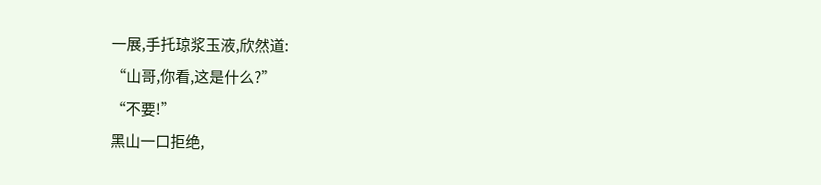一展,手托琼浆玉液,欣然道:
“山哥,你看,这是什么?”
“不要!”
黑山一口拒绝,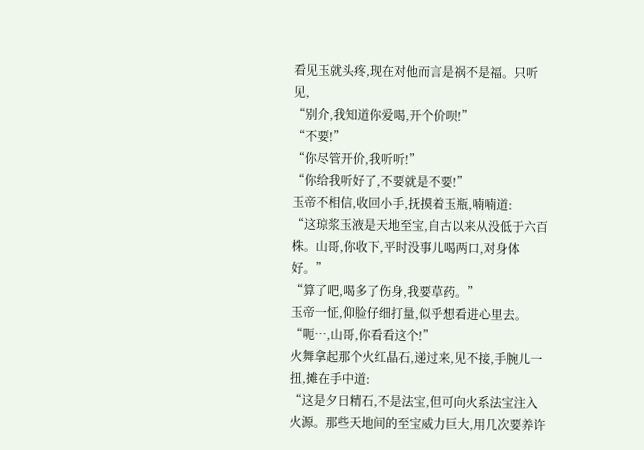看见玉就头疼,现在对他而言是祸不是福。只听见,
“别介,我知道你爱喝,开个价呗!”
“不要!”
“你尽管开价,我听听!”
“你给我听好了,不要就是不要!”
玉帝不相信,收回小手,抚摸着玉瓶,喃喃道:
“这琼浆玉液是天地至宝,自古以来从没低于六百株。山哥,你收下,平时没事儿喝两口,对身体好。”
“算了吧,喝多了伤身,我要草药。”
玉帝一怔,仰脸仔细打量,似乎想看进心里去。
“呃…,山哥,你看看这个!”
火舞拿起那个火红晶石,递过来,见不接,手腕儿一扭,摊在手中道:
“这是夕日精石,不是法宝,但可向火系法宝注入火源。那些天地间的至宝威力巨大,用几次要养许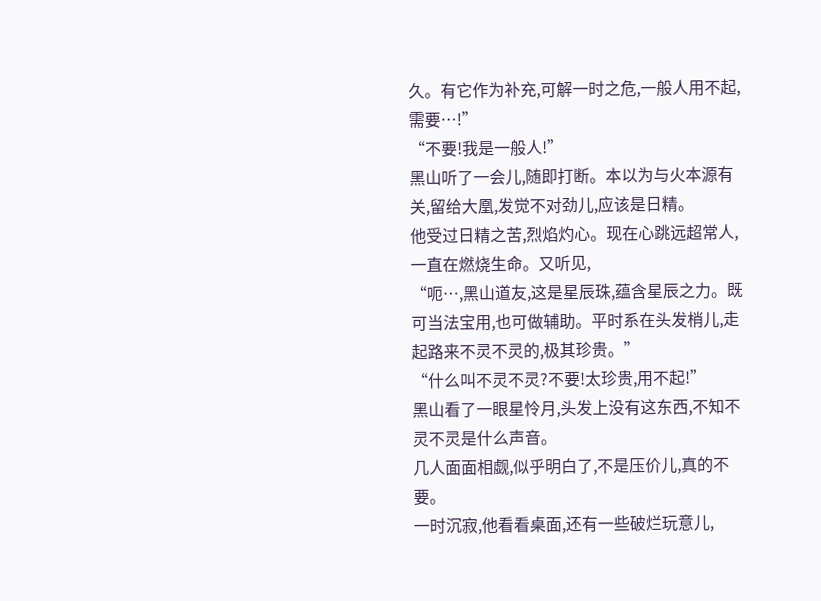久。有它作为补充,可解一时之危,一般人用不起,需要…!”
“不要!我是一般人!”
黑山听了一会儿,随即打断。本以为与火本源有关,留给大凰,发觉不对劲儿,应该是日精。
他受过日精之苦,烈焰灼心。现在心跳远超常人,一直在燃烧生命。又听见,
“呃…,黑山道友,这是星辰珠,蕴含星辰之力。既可当法宝用,也可做辅助。平时系在头发梢儿,走起路来不灵不灵的,极其珍贵。”
“什么叫不灵不灵?不要!太珍贵,用不起!”
黑山看了一眼星怜月,头发上没有这东西,不知不灵不灵是什么声音。
几人面面相觑,似乎明白了,不是压价儿,真的不要。
一时沉寂,他看看桌面,还有一些破烂玩意儿,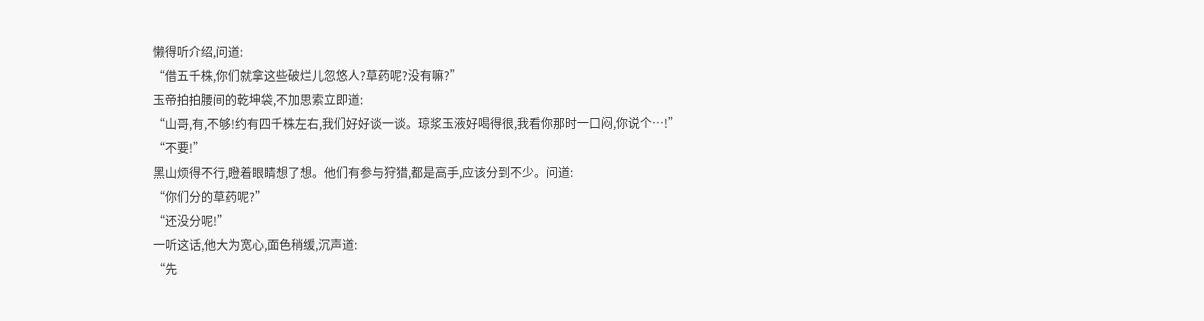懒得听介绍,问道:
“借五千株,你们就拿这些破烂儿忽悠人?草药呢?没有嘛?”
玉帝拍拍腰间的乾坤袋,不加思索立即道:
“山哥,有,不够!约有四千株左右,我们好好谈一谈。琼浆玉液好喝得很,我看你那时一口闷,你说个…!”
“不要!”
黑山烦得不行,瞪着眼睛想了想。他们有参与狩猎,都是高手,应该分到不少。问道:
“你们分的草药呢?”
“还没分呢!”
一听这话,他大为宽心,面色稍缓,沉声道:
“先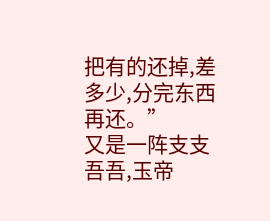把有的还掉,差多少,分完东西再还。”
又是一阵支支吾吾,玉帝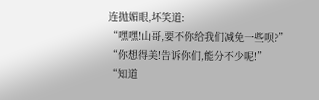连抛媚眼,坏笑道:
“嘿嘿!山哥,要不你给我们减免一些呗?”
“你想得美!告诉你们,能分不少呢!”
“知道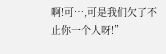啊!可…,可是我们欠了不止你一个人呀!”